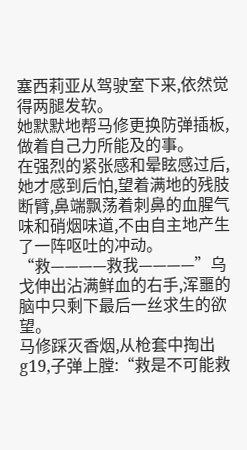塞西莉亚从驾驶室下来,依然觉得两腿发软。
她默默地帮马修更换防弹插板,做着自己力所能及的事。
在强烈的紧张感和晕眩感过后,她才感到后怕,望着满地的残肢断臂,鼻端飘荡着刺鼻的血腥气味和硝烟味道,不由自主地产生了一阵呕吐的冲动。
“救————救我————”乌戈伸出沾满鲜血的右手,浑噩的脑中只剩下最后一丝求生的欲望。
马修踩灭香烟,从枪套中掏出g19,子弹上膛:“救是不可能救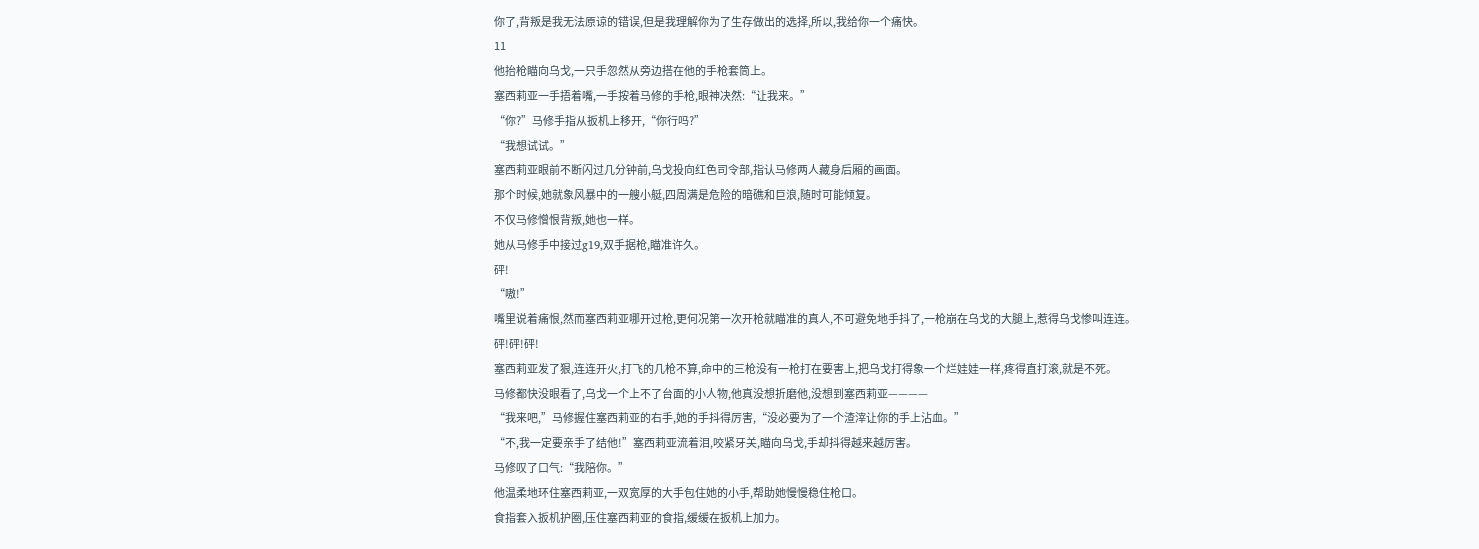你了,背叛是我无法原谅的错误,但是我理解你为了生存做出的选择,所以,我给你一个痛快。
11
他抬枪瞄向乌戈,一只手忽然从旁边搭在他的手枪套筒上。
塞西莉亚一手捂着嘴,一手按着马修的手枪,眼神决然:“让我来。”
“你?”马修手指从扳机上移开,“你行吗?”
“我想试试。”
塞西莉亚眼前不断闪过几分钟前,乌戈投向红色司令部,指认马修两人藏身后厢的画面。
那个时候,她就象风暴中的一艘小艇,四周满是危险的暗礁和巨浪,随时可能倾复。
不仅马修憎恨背叛,她也一样。
她从马修手中接过g19,双手据枪,瞄准许久。
砰!
“嗷!”
嘴里说着痛恨,然而塞西莉亚哪开过枪,更何况第一次开枪就瞄准的真人,不可避免地手抖了,一枪崩在乌戈的大腿上,惹得乌戈惨叫连连。
砰!砰!砰!
塞西莉亚发了狠,连连开火,打飞的几枪不算,命中的三枪没有一枪打在要害上,把乌戈打得象一个烂娃娃一样,疼得直打滚,就是不死。
马修都快没眼看了,乌戈一个上不了台面的小人物,他真没想折磨他,没想到塞西莉亚————
“我来吧,”马修握住塞西莉亚的右手,她的手抖得厉害,“没必要为了一个渣滓让你的手上沾血。”
“不,我一定要亲手了结他!”塞西莉亚流着泪,咬紧牙关,瞄向乌戈,手却抖得越来越厉害。
马修叹了口气:“我陪你。”
他温柔地环住塞西莉亚,一双宽厚的大手包住她的小手,帮助她慢慢稳住枪口。
食指套入扳机护圈,压住塞西莉亚的食指,缓缓在扳机上加力。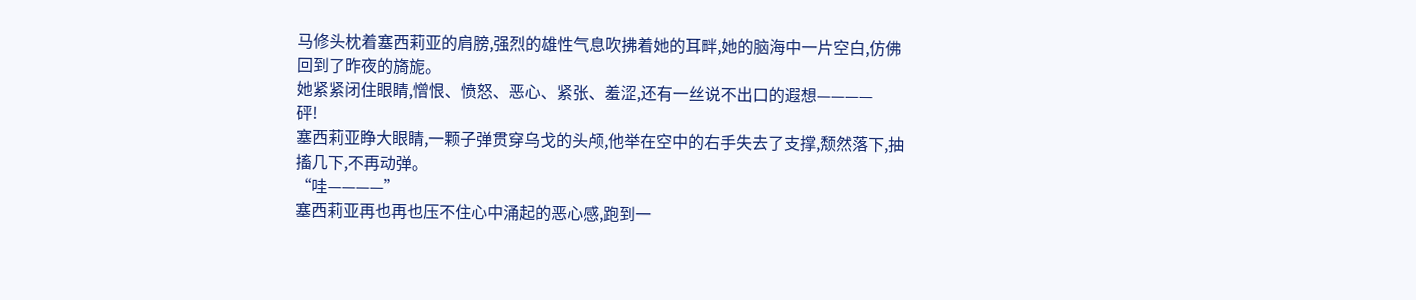马修头枕着塞西莉亚的肩膀,强烈的雄性气息吹拂着她的耳畔,她的脑海中一片空白,仿佛回到了昨夜的旖旎。
她紧紧闭住眼睛,憎恨、愤怒、恶心、紧张、羞涩,还有一丝说不出口的遐想————
砰!
塞西莉亚睁大眼睛,一颗子弹贯穿乌戈的头颅,他举在空中的右手失去了支撑,颓然落下,抽搐几下,不再动弹。
“哇————”
塞西莉亚再也再也压不住心中涌起的恶心感,跑到一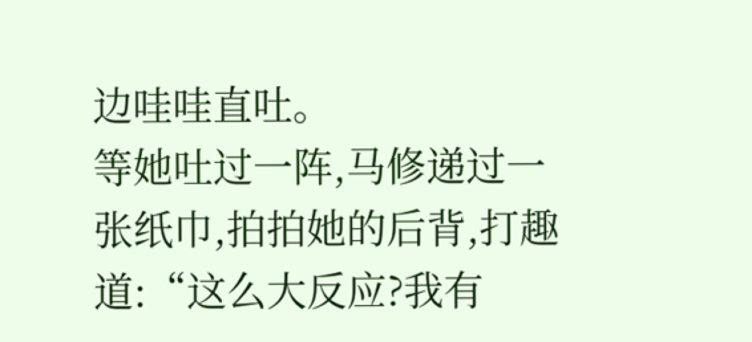边哇哇直吐。
等她吐过一阵,马修递过一张纸巾,拍拍她的后背,打趣道:“这么大反应?我有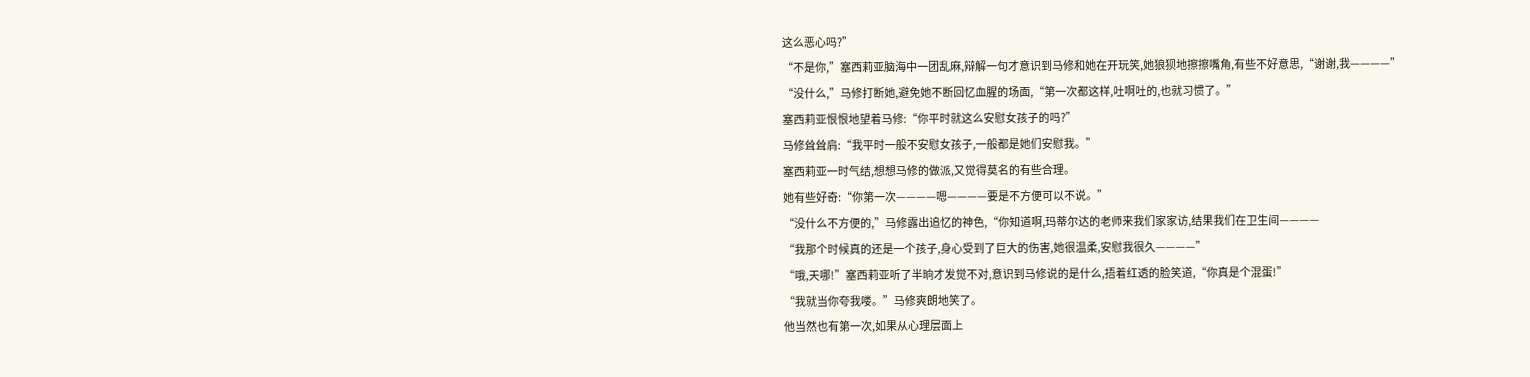这么恶心吗?”
“不是你,”塞西莉亚脑海中一团乱麻,辩解一句才意识到马修和她在开玩笑,她狼狈地擦擦嘴角,有些不好意思,“谢谢,我————”
“没什么,”马修打断她,避免她不断回忆血腥的场面,“第一次都这样,吐啊吐的,也就习惯了。”
塞西莉亚恨恨地望着马修:“你平时就这么安慰女孩子的吗?”
马修耸耸肩:“我平时一般不安慰女孩子,一般都是她们安慰我。”
塞西莉亚一时气结,想想马修的做派,又觉得莫名的有些合理。
她有些好奇:“你第一次————嗯————要是不方便可以不说。”
“没什么不方便的,”马修露出追忆的神色,“你知道啊,玛蒂尔达的老师来我们家家访,结果我们在卫生间————
“我那个时候真的还是一个孩子,身心受到了巨大的伤害,她很温柔,安慰我很久————”
“哦,天哪!”塞西莉亚听了半晌才发觉不对,意识到马修说的是什么,捂着红透的脸笑道,“你真是个混蛋!”
“我就当你夸我喽。”马修爽朗地笑了。
他当然也有第一次,如果从心理层面上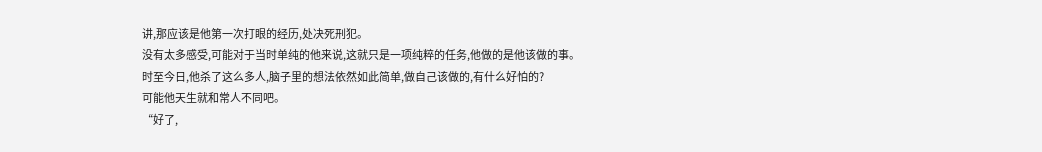讲,那应该是他第一次打眼的经历,处决死刑犯。
没有太多感受,可能对于当时单纯的他来说,这就只是一项纯粹的任务,他做的是他该做的事。
时至今日,他杀了这么多人,脑子里的想法依然如此简单,做自己该做的,有什么好怕的?
可能他天生就和常人不同吧。
“好了,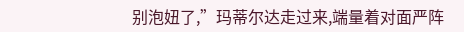别泡妞了,”玛蒂尔达走过来,端量着对面严阵